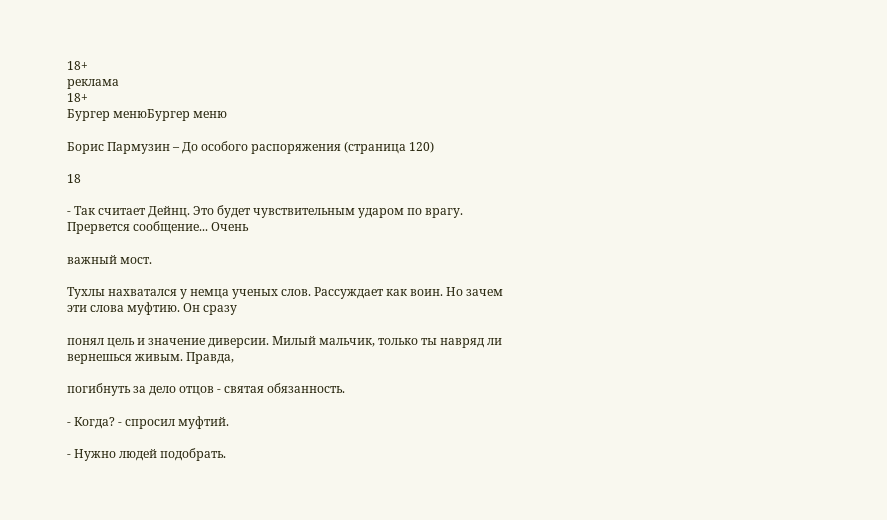18+
реклама
18+
Бургер менюБургер меню

Борис Пармузин – До особого распоряжения (страница 120)

18

- Так считает Дейнц. Это будет чувствительным ударом по врагу. Прервется сообщение... Очень

важный мост.

Тухлы нахватался у немца ученых слов. Рассуждает как воин. Но зачем эти слова муфтию. Он сразу

понял цель и значение диверсии. Милый мальчик, только ты навряд ли вернешься живым. Правда,

погибнуть за дело отцов - святая обязанность.

- Когда? - спросил муфтий.

- Нужно людей подобрать.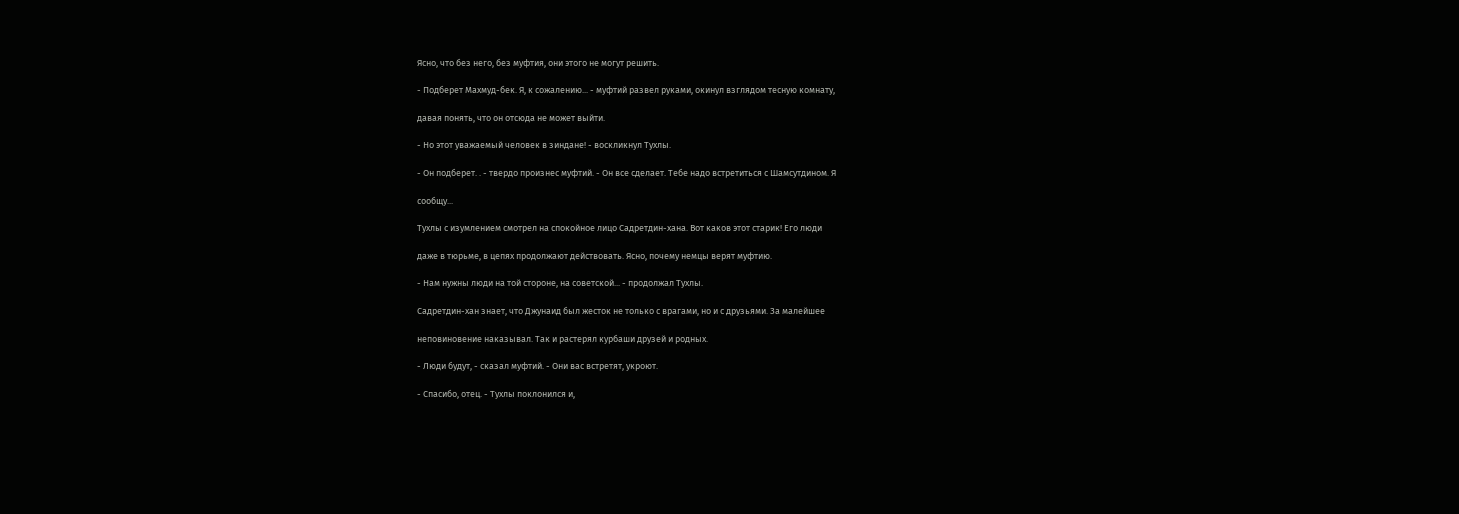Ясно, что без него, без муфтия, они этого не могут решить.

- Подберет Махмуд-бек. Я, к сожалению... - муфтий развел руками, окинул взглядом тесную комнату,

давая понять, что он отсюда не может выйти.

- Но этот уважаемый человек в зиндане! - воскликнул Тухлы.

- Он подберет. . - твердо произнес муфтий. - Он все сделает. Тебе надо встретиться с Шамсутдином. Я

сообщу...

Тухлы с изумлением смотрел на спокойное лицо Садретдин-хана. Вот каков этот старик! Его люди

даже в тюрьме, в цепях продолжают действовать. Ясно, почему немцы верят муфтию.

- Нам нужны люди на той стороне, на советской... - продолжал Тухлы.

Садретдин-хан знает, что Джунаид был жесток не только с врагами, но и с друзьями. За малейшее

неповиновение наказывал. Так и растерял курбаши друзей и родных.

- Люди будут, - сказал муфтий. - Они вас встретят, укроют.

- Спасибо, отец. - Тухлы поклонился и,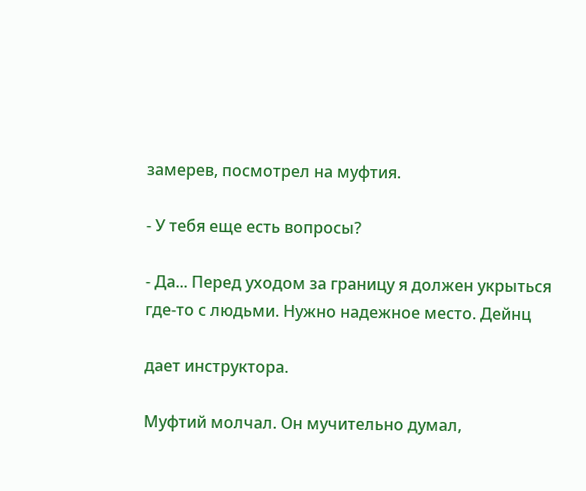замерев, посмотрел на муфтия.

- У тебя еще есть вопросы?

- Да... Перед уходом за границу я должен укрыться где-то с людьми. Нужно надежное место. Дейнц

дает инструктора.

Муфтий молчал. Он мучительно думал,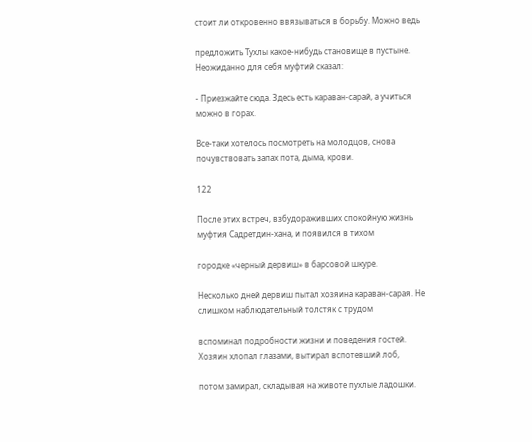стоит ли откровенно ввязываться в борьбу. Можно ведь

предложить Тухлы какое-нибудь становище в пустыне. Неожиданно для себя муфтий сказал:

- Приезжайте сюда. Здесь есть караван-сарай, а учиться можно в горах.

Все-таки хотелось посмотреть на молодцов, снова почувствовать запах пота, дыма, крови.

122

После этих встреч, взбудораживших спокойную жизнь муфтия Садретдин-хана, и появился в тихом

городке «черный дервиш» в барсовой шкуре.

Несколько дней дервиш пытал хозяина караван-сарая. Не слишком наблюдательный толстяк с трудом

вспоминал подробности жизни и поведения гостей. Хозяин хлопал глазами, вытирал вспотевший лоб,

потом замирал, складывая на животе пухлые ладошки.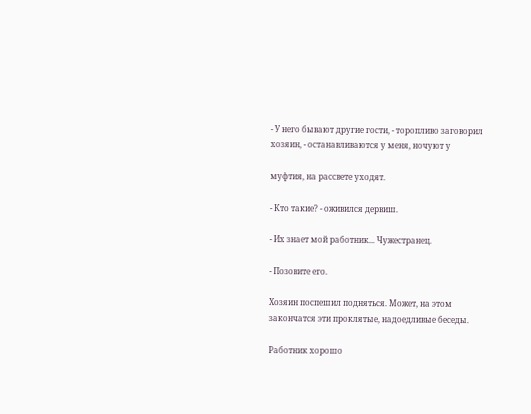- У него бывают другие гости, - торопливо заговорил хозяин, - останавливаются у меня, ночуют у

муфтия, на рассвете уходят.

- Кто такие? - оживился дервиш.

- Их знает мой работник... Чужестранец.

- Позовите его.

Хозяин поспешил подняться. Может, на этом закончатся эти проклятые, надоедливые беседы.

Работник хорошо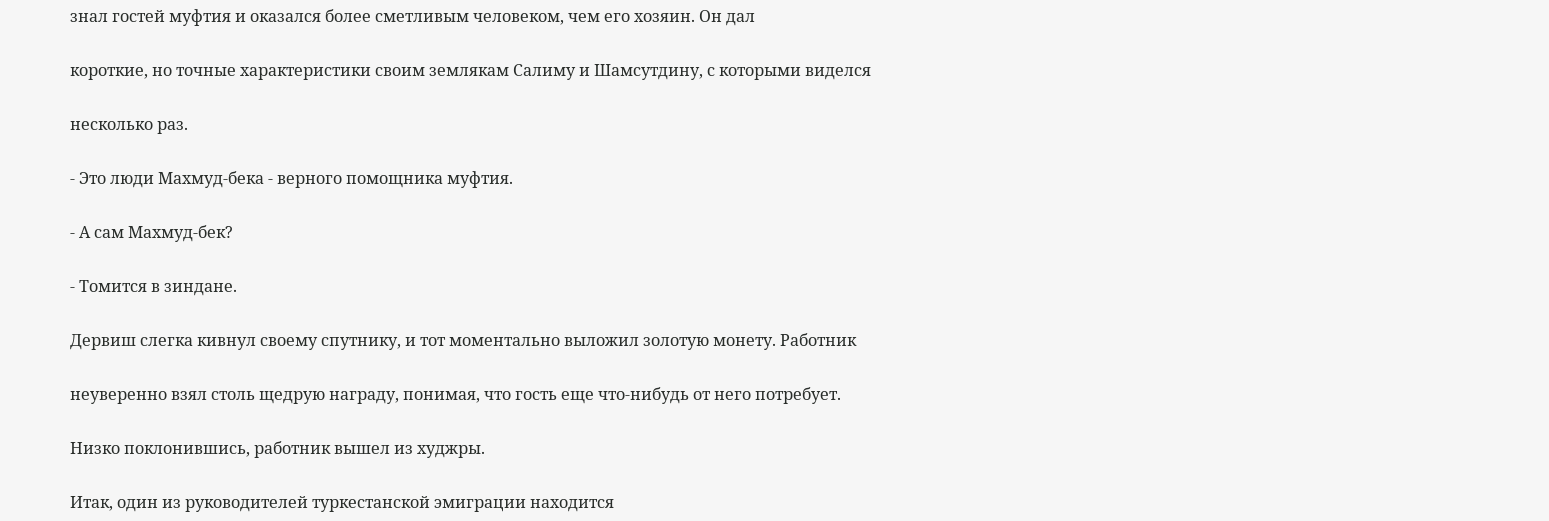знал гостей муфтия и оказался более сметливым человеком, чем его хозяин. Он дал

короткие, но точные характеристики своим землякам Салиму и Шамсутдину, с которыми виделся

несколько раз.

- Это люди Махмуд-бека - верного помощника муфтия.

- А сам Махмуд-бек?

- Томится в зиндане.

Дервиш слегка кивнул своему спутнику, и тот моментально выложил золотую монету. Работник

неуверенно взял столь щедрую награду, понимая, что гость еще что-нибудь от него потребует.

Низко поклонившись, работник вышел из худжры.

Итак, один из руководителей туркестанской эмиграции находится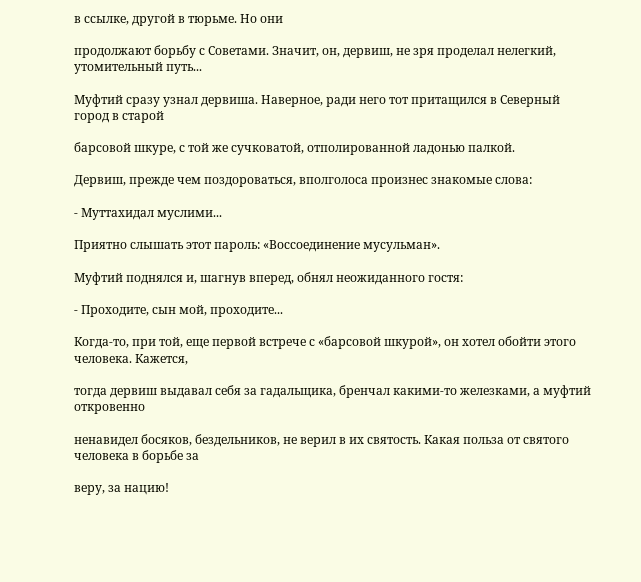в ссылке, другой в тюрьме. Но они

продолжают борьбу с Советами. Значит, он, дервиш, не зря проделал нелегкий, утомительный путь...

Муфтий сразу узнал дервиша. Наверное, ради него тот притащился в Северный город в старой

барсовой шкуре, с той же сучковатой, отполированной ладонью палкой.

Дервиш, прежде чем поздороваться, вполголоса произнес знакомые слова:

- Муттахидал муслими...

Приятно слышать этот пароль: «Воссоединение мусульман».

Муфтий поднялся и, шагнув вперед, обнял неожиданного гостя:

- Проходите, сын мой, проходите...

Когда-то, при той, еще первой встрече с «барсовой шкурой», он хотел обойти этого человека. Кажется,

тогда дервиш выдавал себя за гадальщика, бренчал какими-то железками, а муфтий откровенно

ненавидел босяков, бездельников, не верил в их святость. Какая польза от святого человека в борьбе за

веру, за нацию!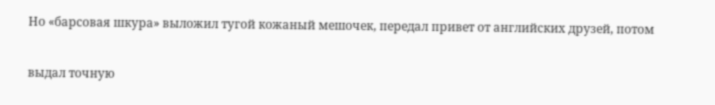Но «барсовая шкура» выложил тугой кожаный мешочек, передал привет от английских друзей, потом

выдал точную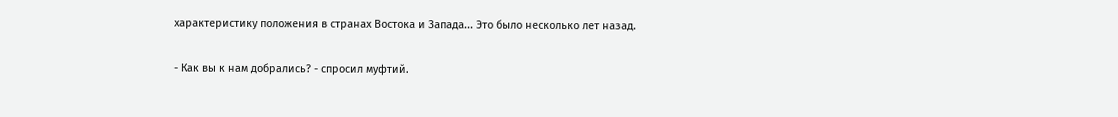характеристику положения в странах Востока и Запада... Это было несколько лет назад.

- Как вы к нам добрались? - спросил муфтий.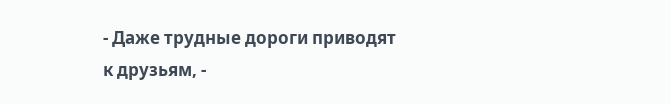- Даже трудные дороги приводят к друзьям, -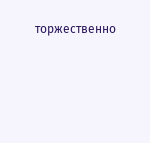торжественно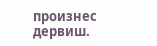произнес дервиш.